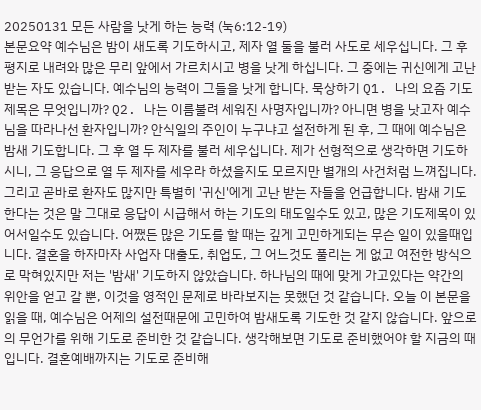20250131 모든 사람을 낫게 하는 능력 (눅6:12-19)
본문요약 예수님은 밤이 새도록 기도하시고, 제자 열 둘을 불러 사도로 세우십니다. 그 후 평지로 내려와 많은 무리 앞에서 가르치시고 병을 낫게 하십니다. 그 중에는 귀신에게 고난 받는 자도 있습니다. 예수님의 능력이 그들을 낫게 합니다. 묵상하기 Q1. 나의 요즘 기도제목은 무엇입니까? Q2. 나는 이름불려 세워진 사명자입니까? 아니면 병을 낫고자 예수님을 따라나선 환자입니까? 안식일의 주인이 누구냐고 설전하게 된 후, 그 때에 예수님은 밤새 기도합니다. 그 후 열 두 제자를 불러 세우십니다. 제가 선형적으로 생각하면 기도하시니, 그 응답으로 열 두 제자를 세우라 하셨을지도 모르지만 별개의 사건처럼 느껴집니다. 그리고 곧바로 환자도 많지만 특별히 '귀신'에게 고난 받는 자들을 언급합니다. 밤새 기도한다는 것은 말 그대로 응답이 시급해서 하는 기도의 태도일수도 있고, 많은 기도제목이 있어서일수도 있습니다. 어쨌든 많은 기도를 할 때는 깊게 고민하게되는 무슨 일이 있을때입니다. 결혼을 하자마자 사업자 대출도, 취업도, 그 어느것도 풀리는 게 없고 여전한 방식으로 막혀있지만 저는 '밤새' 기도하지 않았습니다. 하나님의 때에 맞게 가고있다는 약간의 위안을 얻고 갈 뿐, 이것을 영적인 문제로 바라보지는 못했던 것 같습니다. 오늘 이 본문을 읽을 때, 예수님은 어제의 설전때문에 고민하여 밤새도록 기도한 것 같지 않습니다. 앞으로의 무언가를 위해 기도로 준비한 것 같습니다. 생각해보면 기도로 준비했어야 할 지금의 때입니다. 결혼예배까지는 기도로 준비해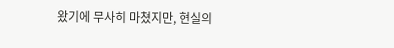왔기에 무사히 마쳤지만, 현실의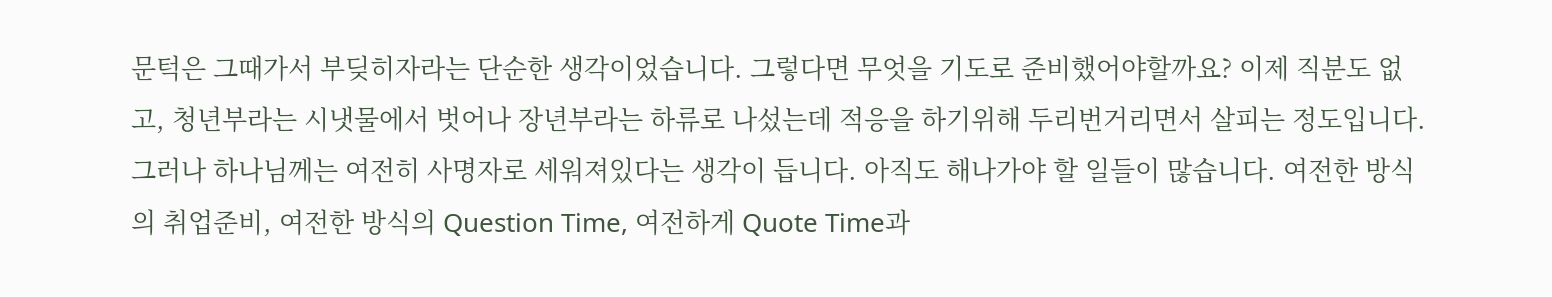문턱은 그때가서 부딪히자라는 단순한 생각이었습니다. 그렇다면 무엇을 기도로 준비했어야할까요? 이제 직분도 없고, 청년부라는 시냇물에서 벗어나 장년부라는 하류로 나섰는데 적응을 하기위해 두리번거리면서 살피는 정도입니다. 그러나 하나님께는 여전히 사명자로 세워져있다는 생각이 듭니다. 아직도 해나가야 할 일들이 많습니다. 여전한 방식의 취업준비, 여전한 방식의 Question Time, 여전하게 Quote Time과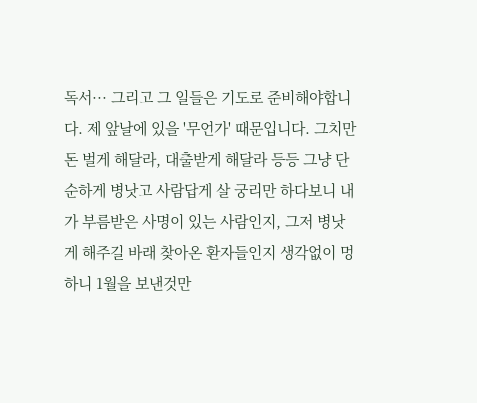독서··· 그리고 그 일들은 기도로 준비해야합니다. 제 앞날에 있을 '무언가' 때문입니다. 그치만 돈 벌게 해달라, 대출받게 해달라 등등 그냥 단순하게 병낫고 사람답게 살 궁리만 하다보니 내가 부름받은 사명이 있는 사람인지, 그저 병낫게 해주길 바래 찾아온 환자들인지 생각없이 멍하니 1월을 보낸것만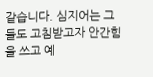같습니다. 심지어는 그들도 고침받고자 안간힘을 쓰고 예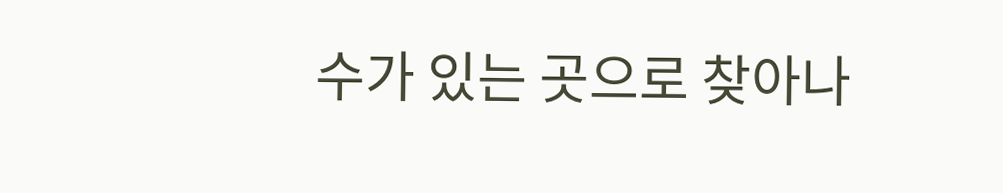수가 있는 곳으로 찾아나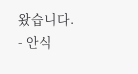왔습니다.
- 안식